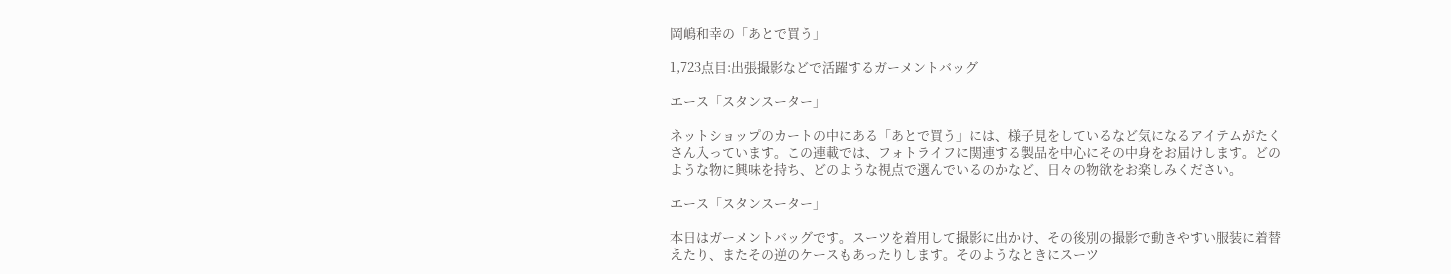岡嶋和幸の「あとで買う」

1,723点目:出張撮影などで活躍するガーメントバッグ

エース「スタンスーター」

ネットショップのカートの中にある「あとで買う」には、様子見をしているなど気になるアイテムがたくさん入っています。この連載では、フォトライフに関連する製品を中心にその中身をお届けします。どのような物に興味を持ち、どのような視点で選んでいるのかなど、日々の物欲をお楽しみください。

エース「スタンスーター」

本日はガーメントバッグです。スーツを着用して撮影に出かけ、その後別の撮影で動きやすい服装に着替えたり、またその逆のケースもあったりします。そのようなときにスーツ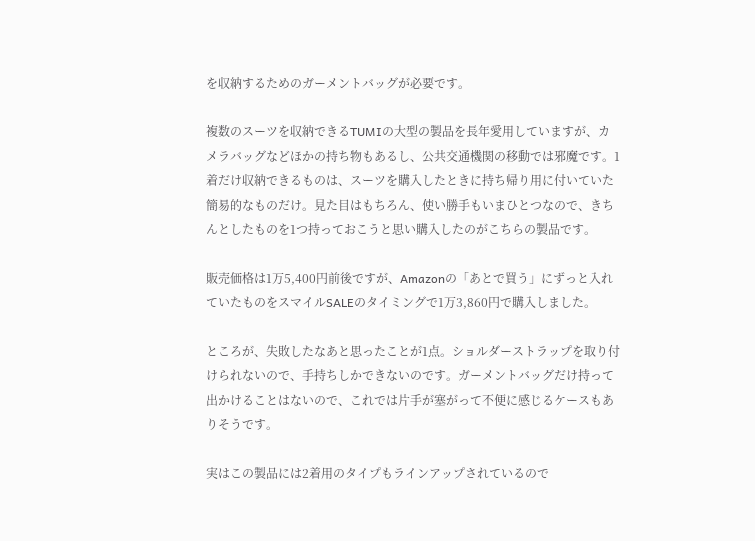を収納するためのガーメントバッグが必要です。

複数のスーツを収納できるTUMIの大型の製品を長年愛用していますが、カメラバッグなどほかの持ち物もあるし、公共交通機関の移動では邪魔です。1着だけ収納できるものは、スーツを購入したときに持ち帰り用に付いていた簡易的なものだけ。見た目はもちろん、使い勝手もいまひとつなので、きちんとしたものを1つ持っておこうと思い購入したのがこちらの製品です。

販売価格は1万5,400円前後ですが、Amazonの「あとで買う」にずっと入れていたものをスマイルSALEのタイミングで1万3,860円で購入しました。

ところが、失敗したなあと思ったことが1点。ショルダーストラップを取り付けられないので、手持ちしかできないのです。ガーメントバッグだけ持って出かけることはないので、これでは片手が塞がって不便に感じるケースもありそうです。

実はこの製品には2着用のタイプもラインアップされているので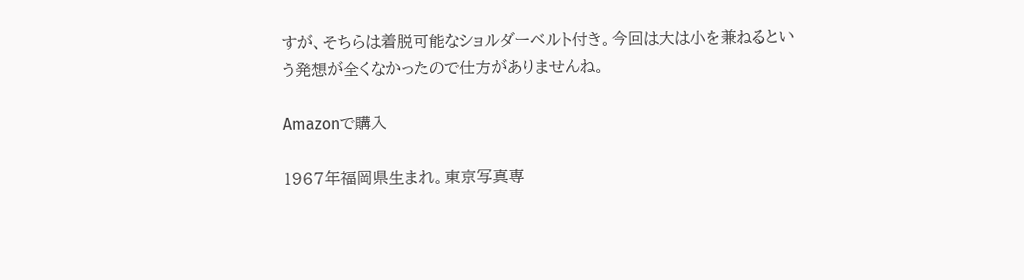すが、そちらは着脱可能なショルダーベルト付き。今回は大は小を兼ねるという発想が全くなかったので仕方がありませんね。

Amazonで購入

1967年福岡県生まれ。東京写真専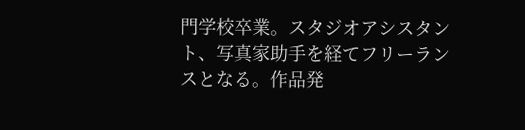門学校卒業。スタジオアシスタント、写真家助手を経てフリーランスとなる。作品発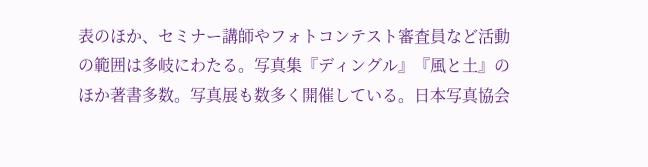表のほか、セミナー講師やフォトコンテスト審査員など活動の範囲は多岐にわたる。写真集『ディングル』『風と土』のほか著書多数。写真展も数多く開催している。日本写真協会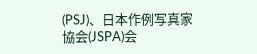(PSJ)、日本作例写真家協会(JSPA)会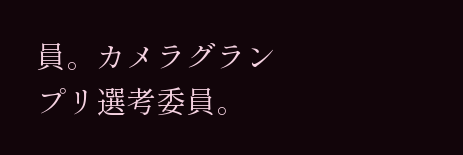員。カメラグランプリ選考委員。